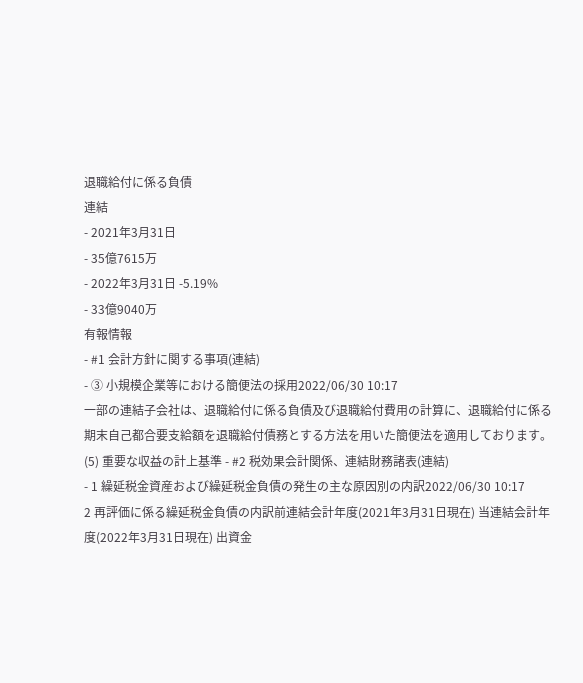退職給付に係る負債
連結
- 2021年3月31日
- 35億7615万
- 2022年3月31日 -5.19%
- 33億9040万
有報情報
- #1 会計方針に関する事項(連結)
- ③ 小規模企業等における簡便法の採用2022/06/30 10:17
一部の連結子会社は、退職給付に係る負債及び退職給付費用の計算に、退職給付に係る期末自己都合要支給額を退職給付債務とする方法を用いた簡便法を適用しております。
(5) 重要な収益の計上基準 - #2 税効果会計関係、連結財務諸表(連結)
- 1 繰延税金資産および繰延税金負債の発生の主な原因別の内訳2022/06/30 10:17
2 再評価に係る繰延税金負債の内訳前連結会計年度(2021年3月31日現在) 当連結会計年度(2022年3月31日現在) 出資金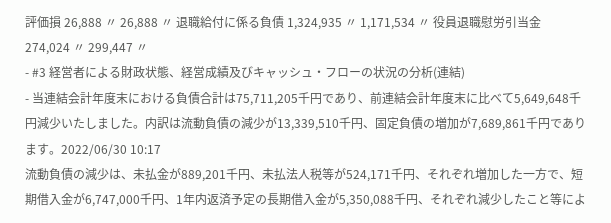評価損 26,888 〃 26,888 〃 退職給付に係る負債 1,324,935 〃 1,171,534 〃 役員退職慰労引当金 274,024 〃 299,447 〃
- #3 経営者による財政状態、経営成績及びキャッシュ・フローの状況の分析(連結)
- 当連結会計年度末における負債合計は75,711,205千円であり、前連結会計年度末に比べて5,649,648千円減少いたしました。内訳は流動負債の減少が13,339,510千円、固定負債の増加が7,689,861千円であります。2022/06/30 10:17
流動負債の減少は、未払金が889,201千円、未払法人税等が524,171千円、それぞれ増加した一方で、短期借入金が6,747,000千円、1年内返済予定の長期借入金が5,350,088千円、それぞれ減少したこと等によ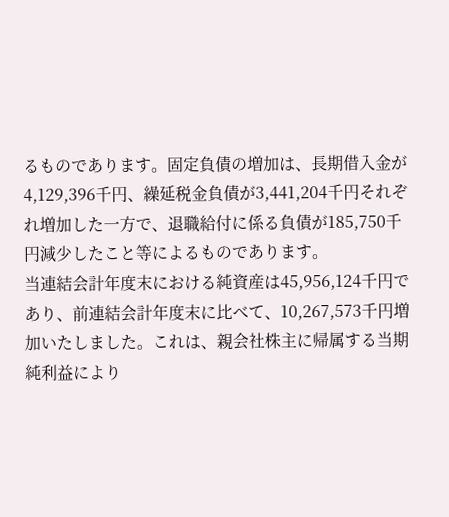るものであります。固定負債の増加は、長期借入金が4,129,396千円、繰延税金負債が3,441,204千円それぞれ増加した一方で、退職給付に係る負債が185,750千円減少したこと等によるものであります。
当連結会計年度末における純資産は45,956,124千円であり、前連結会計年度末に比べて、10,267,573千円増加いたしました。これは、親会社株主に帰属する当期純利益により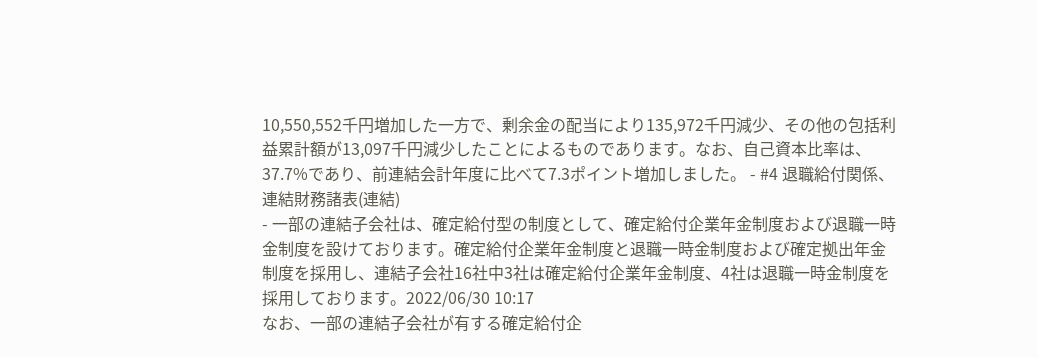10,550,552千円増加した一方で、剰余金の配当により135,972千円減少、その他の包括利益累計額が13,097千円減少したことによるものであります。なお、自己資本比率は、37.7%であり、前連結会計年度に比べて7.3ポイント増加しました。 - #4 退職給付関係、連結財務諸表(連結)
- 一部の連結子会社は、確定給付型の制度として、確定給付企業年金制度および退職一時金制度を設けております。確定給付企業年金制度と退職一時金制度および確定拠出年金制度を採用し、連結子会社16社中3社は確定給付企業年金制度、4社は退職一時金制度を採用しております。2022/06/30 10:17
なお、一部の連結子会社が有する確定給付企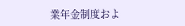業年金制度およ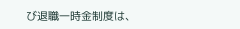び退職一時金制度は、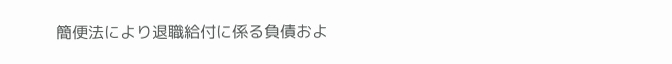簡便法により退職給付に係る負債およ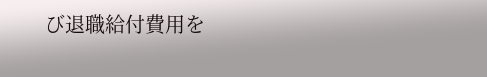び退職給付費用を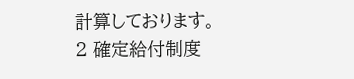計算しております。
2 確定給付制度